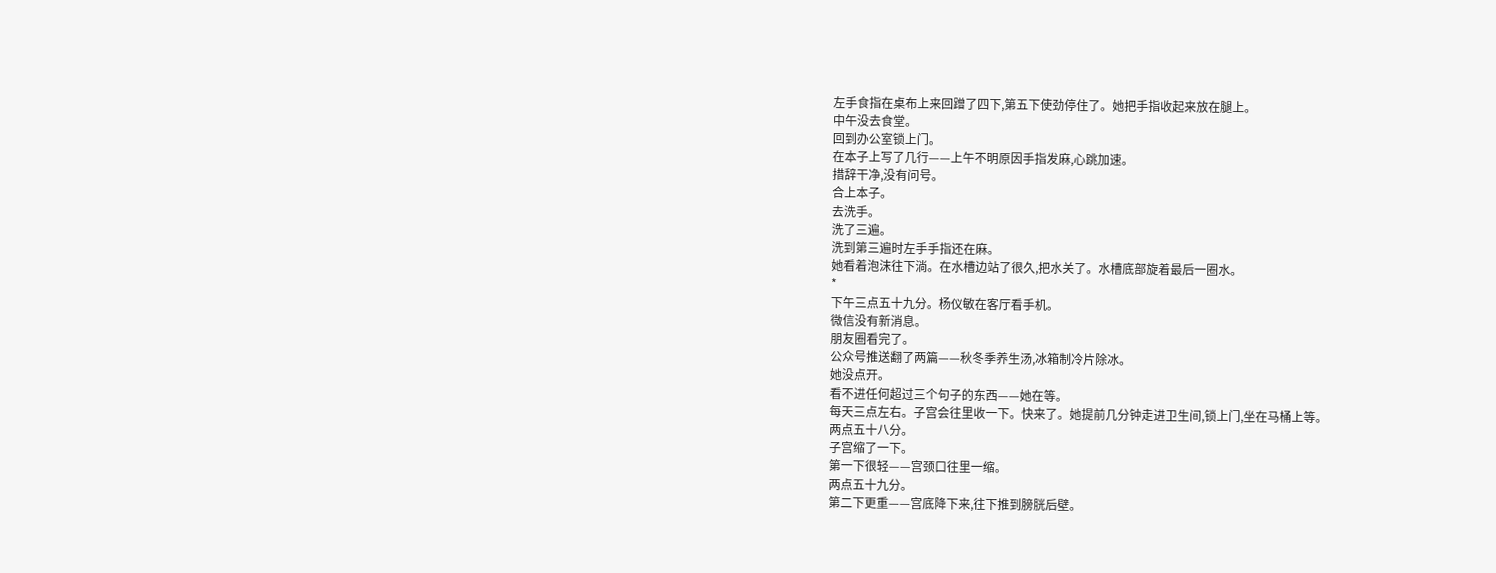左手食指在桌布上来回蹭了四下,第五下使劲停住了。她把手指收起来放在腿上。
中午没去食堂。
回到办公室锁上门。
在本子上写了几行——上午不明原因手指发麻,心跳加速。
措辞干净,没有问号。
合上本子。
去洗手。
洗了三遍。
洗到第三遍时左手手指还在麻。
她看着泡沫往下淌。在水槽边站了很久,把水关了。水槽底部旋着最后一圈水。
*
下午三点五十九分。杨仪敏在客厅看手机。
微信没有新消息。
朋友圈看完了。
公众号推送翻了两篇——秋冬季养生汤,冰箱制冷片除冰。
她没点开。
看不进任何超过三个句子的东西——她在等。
每天三点左右。子宫会往里收一下。快来了。她提前几分钟走进卫生间,锁上门,坐在马桶上等。
两点五十八分。
子宫缩了一下。
第一下很轻——宫颈口往里一缩。
两点五十九分。
第二下更重——宫底降下来,往下推到膀胱后壁。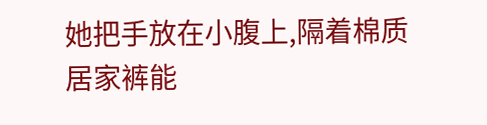她把手放在小腹上,隔着棉质居家裤能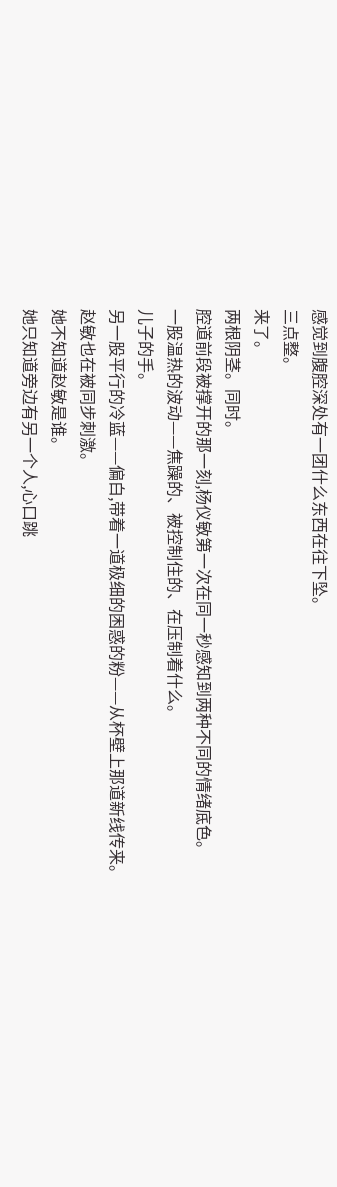感觉到腹腔深处有一团什么东西在往下坠。
三点整。
来了。
两根阴茎。同时。
腔道前段被撑开的那一刻,杨仪敏第一次在同一秒感知到两种不同的情绪底色。
一股温热的波动——焦躁的、被控制住的、在压制着什么。
儿子的手。
另一股平行的冷蓝——偏白,带着一道极细的困惑的粉——从杯壁上那道新线传来。
赵敏也在被同步刺激。
她不知道赵敏是谁。
她只知道旁边有另一个人,心口跳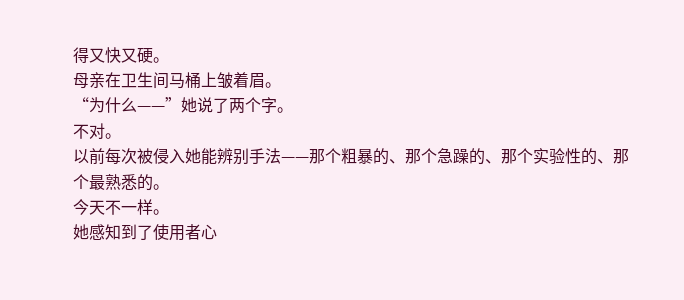得又快又硬。
母亲在卫生间马桶上皱着眉。
“为什么——”她说了两个字。
不对。
以前每次被侵入她能辨别手法——那个粗暴的、那个急躁的、那个实验性的、那个最熟悉的。
今天不一样。
她感知到了使用者心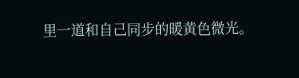里一道和自己同步的暖黄色微光。